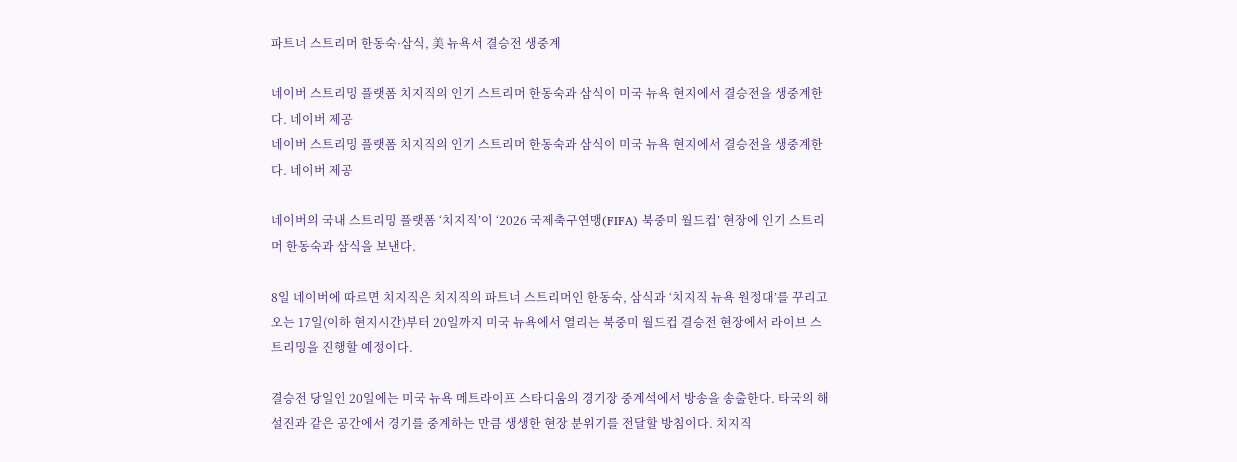파트너 스트리머 한동숙·삼식, 美 뉴욕서 결승전 생중계

네이버 스트리밍 플랫폼 치지직의 인기 스트리머 한동숙과 삼식이 미국 뉴욕 현지에서 결승전을 생중계한다. 네이버 제공
네이버 스트리밍 플랫폼 치지직의 인기 스트리머 한동숙과 삼식이 미국 뉴욕 현지에서 결승전을 생중계한다. 네이버 제공

네이버의 국내 스트리밍 플랫폼 ‘치지직’이 ‘2026 국제축구연맹(FIFA) 북중미 월드컵’ 현장에 인기 스트리머 한동숙과 삼식을 보낸다.

8일 네이버에 따르면 치지직은 치지직의 파트너 스트리머인 한동숙, 삼식과 ‘치지직 뉴욕 원정대’를 꾸리고 오는 17일(이하 현지시간)부터 20일까지 미국 뉴욕에서 열리는 북중미 월드컵 결승전 현장에서 라이브 스트리밍을 진행할 예정이다.

결승전 당일인 20일에는 미국 뉴욕 메트라이프 스타디움의 경기장 중계석에서 방송을 송출한다. 타국의 해설진과 같은 공간에서 경기를 중계하는 만큼 생생한 현장 분위기를 전달할 방침이다. 치지직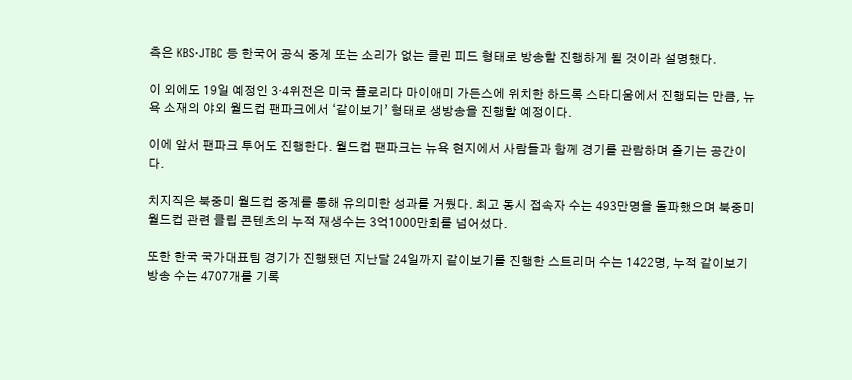측은 KBS·JTBC 등 한국어 공식 중계 또는 소리가 없는 클린 피드 형태로 방송할 진행하게 될 것이라 설명했다.

이 외에도 19일 예정인 3·4위전은 미국 플로리다 마이애미 가든스에 위치한 하드록 스타디움에서 진행되는 만큼, 뉴욕 소재의 야외 월드컵 팬파크에서 ‘같이보기’ 형태로 생방송을 진행할 예정이다.

이에 앞서 팬파크 투어도 진행한다. 월드컵 팬파크는 뉴욕 현지에서 사람들과 함께 경기를 관람하며 즐기는 공간이다.

치지직은 북중미 월드컵 중계를 통해 유의미한 성과를 거뒀다. 최고 동시 접속자 수는 493만명을 돌파했으며 북중미 월드컵 관련 클립 콘텐츠의 누적 재생수는 3억1000만회를 넘어섰다.

또한 한국 국가대표팀 경기가 진행됐던 지난달 24일까지 같이보기를 진행한 스트리머 수는 1422명, 누적 같이보기 방송 수는 4707개를 기록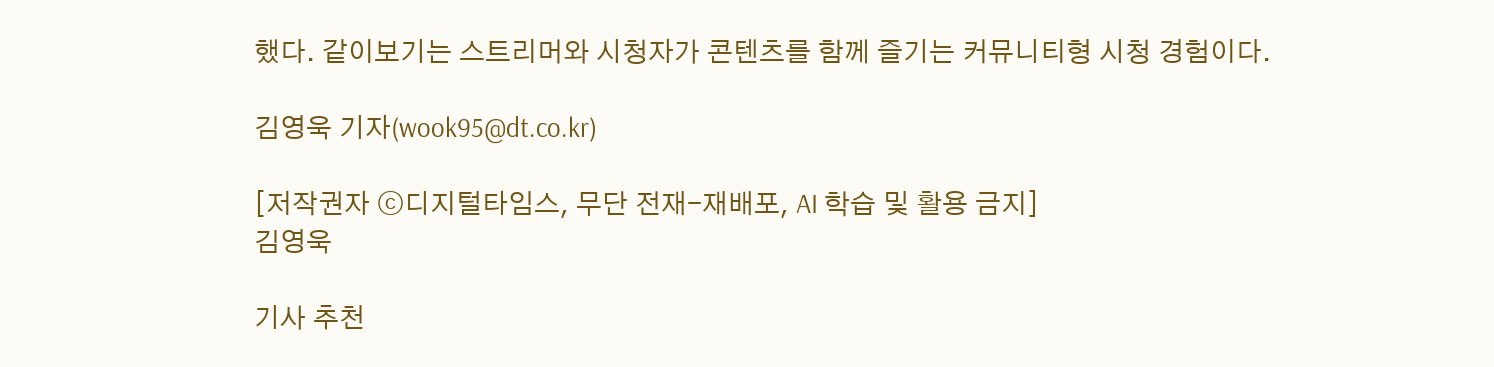했다. 같이보기는 스트리머와 시청자가 콘텐츠를 함께 즐기는 커뮤니티형 시청 경험이다.

김영욱 기자(wook95@dt.co.kr)

[저작권자 ⓒ디지털타임스, 무단 전재-재배포, AI 학습 및 활용 금지]
김영욱

기사 추천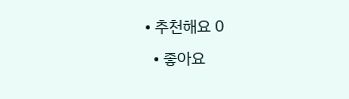• 추천해요 0
  • 좋아요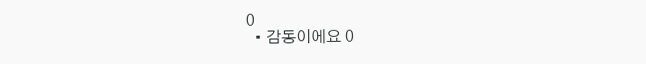0
  • 감동이에요 0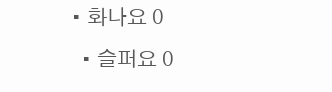• 화나요 0
  • 슬퍼요 0